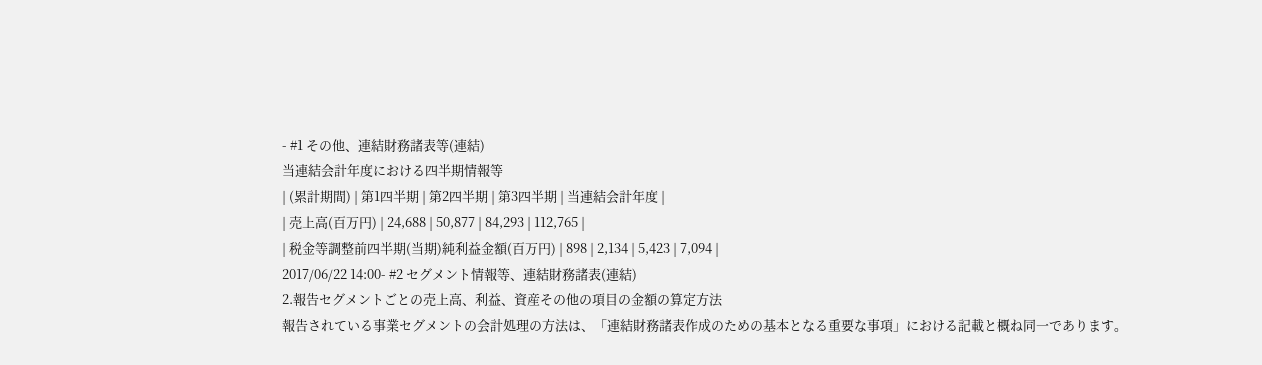- #1 その他、連結財務諸表等(連結)
当連結会計年度における四半期情報等
| (累計期間) | 第1四半期 | 第2四半期 | 第3四半期 | 当連結会計年度 |
| 売上高(百万円) | 24,688 | 50,877 | 84,293 | 112,765 |
| 税金等調整前四半期(当期)純利益金額(百万円) | 898 | 2,134 | 5,423 | 7,094 |
2017/06/22 14:00- #2 セグメント情報等、連結財務諸表(連結)
2.報告セグメントごとの売上高、利益、資産その他の項目の金額の算定方法
報告されている事業セグメントの会計処理の方法は、「連結財務諸表作成のための基本となる重要な事項」における記載と概ね同一であります。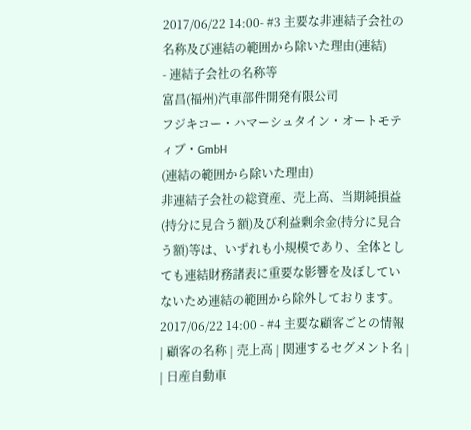2017/06/22 14:00- #3 主要な非連結子会社の名称及び連結の範囲から除いた理由(連結)
- 連結子会社の名称等
富昌(福州)汽車部件開発有限公司
フジキコー・ハマーシュタイン・オートモティブ・GmbH
(連結の範囲から除いた理由)
非連結子会社の総資産、売上高、当期純損益(持分に見合う額)及び利益剰余金(持分に見合う額)等は、いずれも小規模であり、全体としても連結財務諸表に重要な影響を及ぼしていないため連結の範囲から除外しております。2017/06/22 14:00 - #4 主要な顧客ごとの情報
| 顧客の名称 | 売上高 | 関連するセグメント名 |
| 日産自動車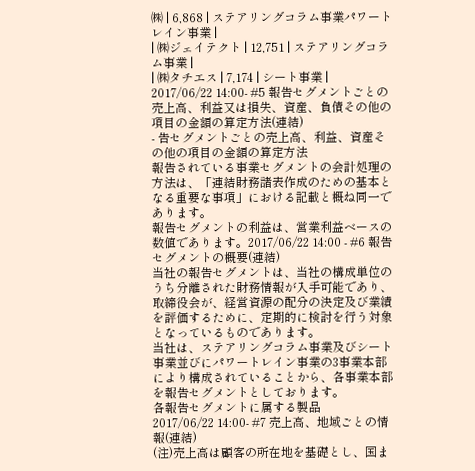㈱ | 6,868 | ステアリングコラム事業パワートレイン事業 |
| ㈱ジェイテクト | 12,751 | ステアリングコラム事業 |
| ㈱タチエス | 7,174 | シート事業 |
2017/06/22 14:00- #5 報告セグメントごとの売上高、利益又は損失、資産、負債その他の項目の金額の算定方法(連結)
- 告セグメントごとの売上高、利益、資産その他の項目の金額の算定方法
報告されている事業セグメントの会計処理の方法は、「連結財務諸表作成のための基本となる重要な事項」における記載と概ね同一であります。
報告セグメントの利益は、営業利益ベースの数値であります。2017/06/22 14:00 - #6 報告セグメントの概要(連結)
当社の報告セグメントは、当社の構成単位のうち分離された財務情報が入手可能であり、取締役会が、経営資源の配分の決定及び業績を評価するために、定期的に検討を行う対象となっているものであります。
当社は、ステアリングコラム事業及びシート事業並びにパワートレイン事業の3事業本部により構成されていることから、各事業本部を報告セグメントとしております。
各報告セグメントに属する製品
2017/06/22 14:00- #7 売上高、地域ごとの情報(連結)
(注)売上高は顧客の所在地を基礎とし、国ま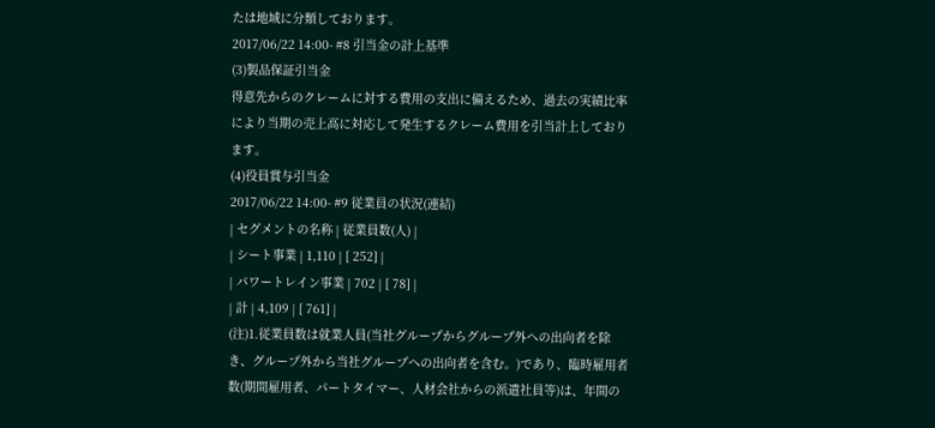たは地域に分類しております。
2017/06/22 14:00- #8 引当金の計上基準
(3)製品保証引当金
得意先からのクレームに対する費用の支出に備えるため、過去の実績比率により当期の売上高に対応して発生するクレーム費用を引当計上しております。
(4)役員賞与引当金
2017/06/22 14:00- #9 従業員の状況(連結)
| セグメントの名称 | 従業員数(人) |
| シート事業 | 1,110 | [ 252] |
| パワートレイン事業 | 702 | [ 78] |
| 計 | 4,109 | [ 761] |
(注)1.従業員数は就業人員(当社グループからグループ外への出向者を除き、グループ外から当社グループへの出向者を含む。)であり、臨時雇用者数(期間雇用者、パートタイマー、人材会社からの派遣社員等)は、年間の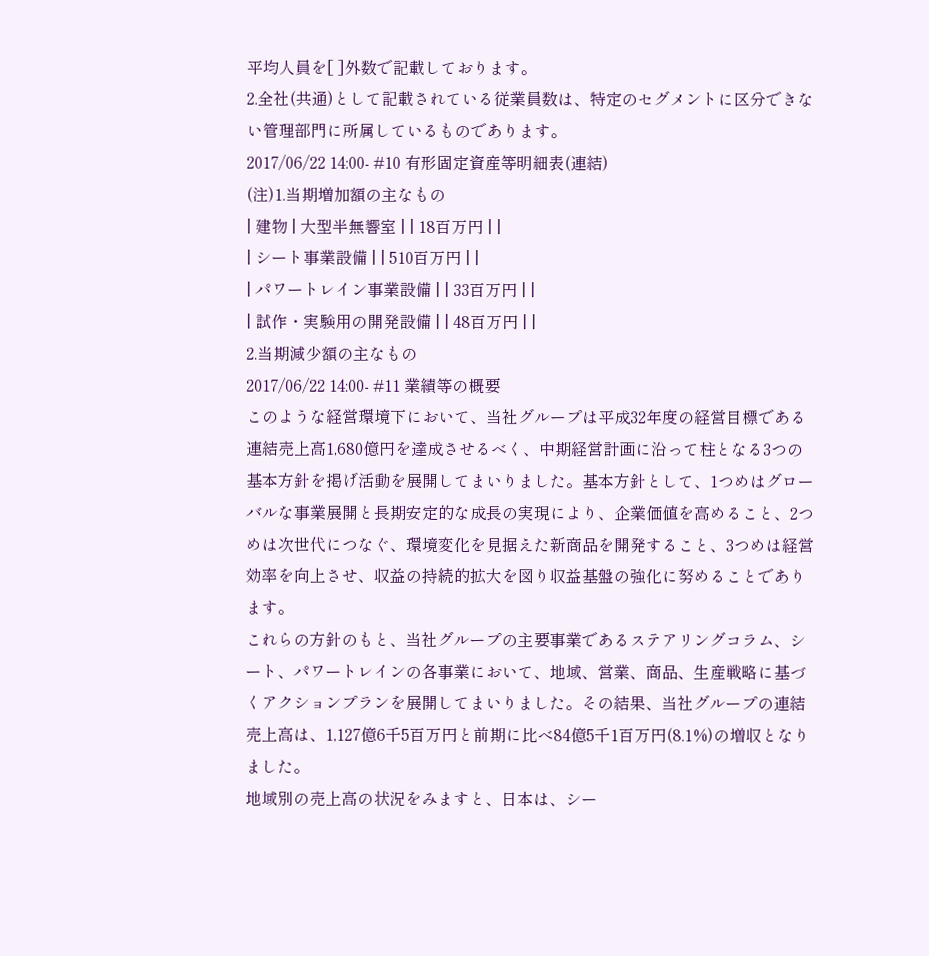平均人員を[ ]外数で記載しております。
2.全社(共通)として記載されている従業員数は、特定のセグメントに区分できない管理部門に所属しているものであります。
2017/06/22 14:00- #10 有形固定資産等明細表(連結)
(注)1.当期増加額の主なもの
| 建物 | 大型半無響室 | | 18百万円 | |
| シート事業設備 | | 510百万円 | |
| パワートレイン事業設備 | | 33百万円 | |
| 試作・実験用の開発設備 | | 48百万円 | |
2.当期減少額の主なもの
2017/06/22 14:00- #11 業績等の概要
このような経営環境下において、当社グループは平成32年度の経営目標である連結売上高1,680億円を達成させるべく、中期経営計画に沿って柱となる3つの基本方針を掲げ活動を展開してまいりました。基本方針として、1つめはグローバルな事業展開と長期安定的な成長の実現により、企業価値を高めること、2つめは次世代につなぐ、環境変化を見据えた新商品を開発すること、3つめは経営効率を向上させ、収益の持続的拡大を図り収益基盤の強化に努めることであります。
これらの方針のもと、当社グループの主要事業であるステアリングコラム、シート、パワートレインの各事業において、地域、営業、商品、生産戦略に基づくアクションプランを展開してまいりました。その結果、当社グループの連結売上高は、1,127億6千5百万円と前期に比べ84億5千1百万円(8.1%)の増収となりました。
地域別の売上高の状況をみますと、日本は、シー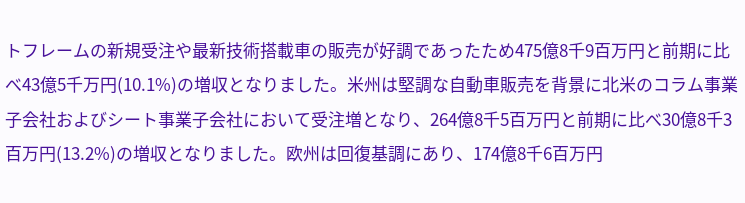トフレームの新規受注や最新技術搭載車の販売が好調であったため475億8千9百万円と前期に比べ43億5千万円(10.1%)の増収となりました。米州は堅調な自動車販売を背景に北米のコラム事業子会社およびシート事業子会社において受注増となり、264億8千5百万円と前期に比べ30億8千3百万円(13.2%)の増収となりました。欧州は回復基調にあり、174億8千6百万円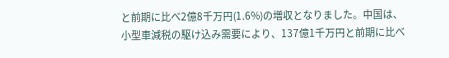と前期に比べ2億8千万円(1.6%)の増収となりました。中国は、小型車減税の駆け込み需要により、137億1千万円と前期に比べ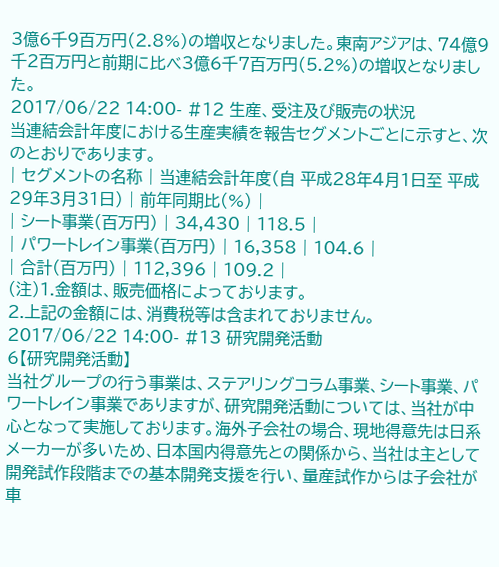3億6千9百万円(2.8%)の増収となりました。東南アジアは、74億9千2百万円と前期に比べ3億6千7百万円(5.2%)の増収となりました。
2017/06/22 14:00- #12 生産、受注及び販売の状況
当連結会計年度における生産実績を報告セグメントごとに示すと、次のとおりであります。
| セグメントの名称 | 当連結会計年度(自 平成28年4月1日至 平成29年3月31日) | 前年同期比(%) |
| シート事業(百万円) | 34,430 | 118.5 |
| パワートレイン事業(百万円) | 16,358 | 104.6 |
| 合計(百万円) | 112,396 | 109.2 |
(注)1.金額は、販売価格によっております。
2.上記の金額には、消費税等は含まれておりません。
2017/06/22 14:00- #13 研究開発活動
6【研究開発活動】
当社グループの行う事業は、ステアリングコラム事業、シート事業、パワートレイン事業でありますが、研究開発活動については、当社が中心となって実施しております。海外子会社の場合、現地得意先は日系メーカーが多いため、日本国内得意先との関係から、当社は主として開発試作段階までの基本開発支援を行い、量産試作からは子会社が車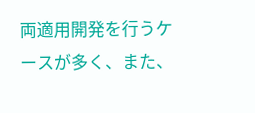両適用開発を行うケースが多く、また、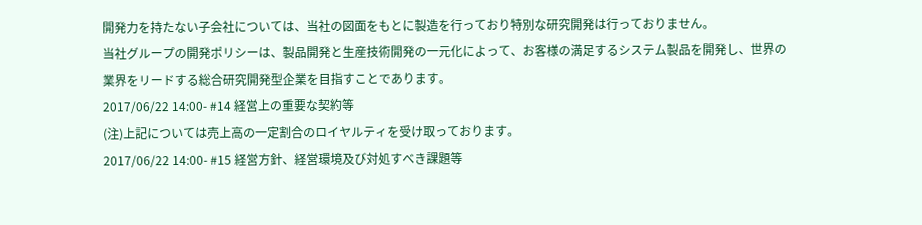開発力を持たない子会社については、当社の図面をもとに製造を行っており特別な研究開発は行っておりません。
当社グループの開発ポリシーは、製品開発と生産技術開発の一元化によって、お客様の満足するシステム製品を開発し、世界の業界をリードする総合研究開発型企業を目指すことであります。
2017/06/22 14:00- #14 経営上の重要な契約等
(注)上記については売上高の一定割合のロイヤルティを受け取っております。
2017/06/22 14:00- #15 経営方針、経営環境及び対処すべき課題等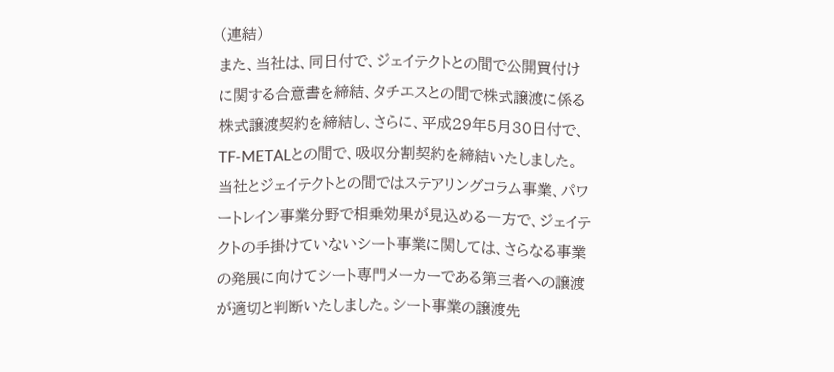(連結)
また、当社は、同日付で、ジェイテクトとの間で公開買付けに関する合意書を締結、タチエスとの間で株式譲渡に係る株式譲渡契約を締結し、さらに、平成29年5月30日付で、TF‐METALとの間で、吸収分割契約を締結いたしました。
当社とジェイテクトとの間ではステアリングコラム事業、パワートレイン事業分野で相乗効果が見込める一方で、ジェイテクトの手掛けていないシート事業に関しては、さらなる事業の発展に向けてシート専門メーカーである第三者への譲渡が適切と判断いたしました。シート事業の譲渡先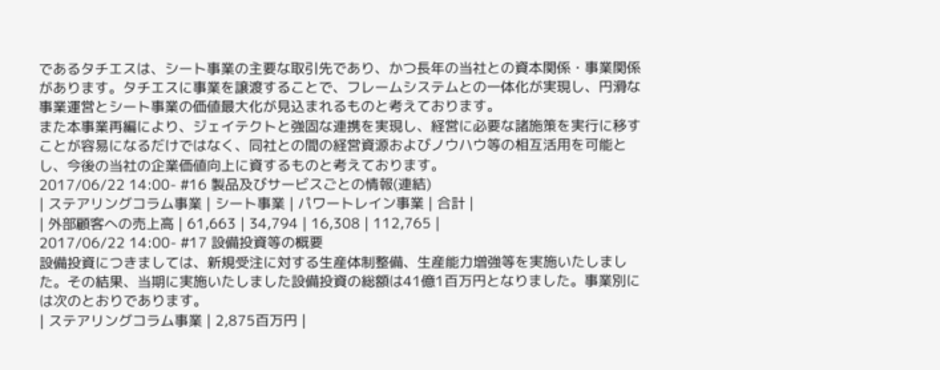であるタチエスは、シート事業の主要な取引先であり、かつ長年の当社との資本関係・事業関係があります。タチエスに事業を譲渡することで、フレームシステムとの一体化が実現し、円滑な事業運営とシート事業の価値最大化が見込まれるものと考えております。
また本事業再編により、ジェイテクトと強固な連携を実現し、経営に必要な諸施策を実行に移すことが容易になるだけではなく、同社との間の経営資源およびノウハウ等の相互活用を可能とし、今後の当社の企業価値向上に資するものと考えております。
2017/06/22 14:00- #16 製品及びサービスごとの情報(連結)
| ステアリングコラム事業 | シート事業 | パワートレイン事業 | 合計 |
| 外部顧客への売上高 | 61,663 | 34,794 | 16,308 | 112,765 |
2017/06/22 14:00- #17 設備投資等の概要
設備投資につきましては、新規受注に対する生産体制整備、生産能力増強等を実施いたしました。その結果、当期に実施いたしました設備投資の総額は41億1百万円となりました。事業別には次のとおりであります。
| ステアリングコラム事業 | 2,875百万円 |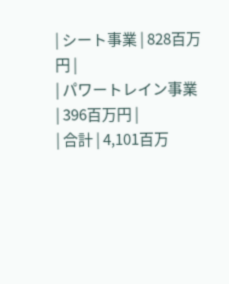| シート事業 | 828百万円 |
| パワートレイン事業 | 396百万円 |
| 合計 | 4,101百万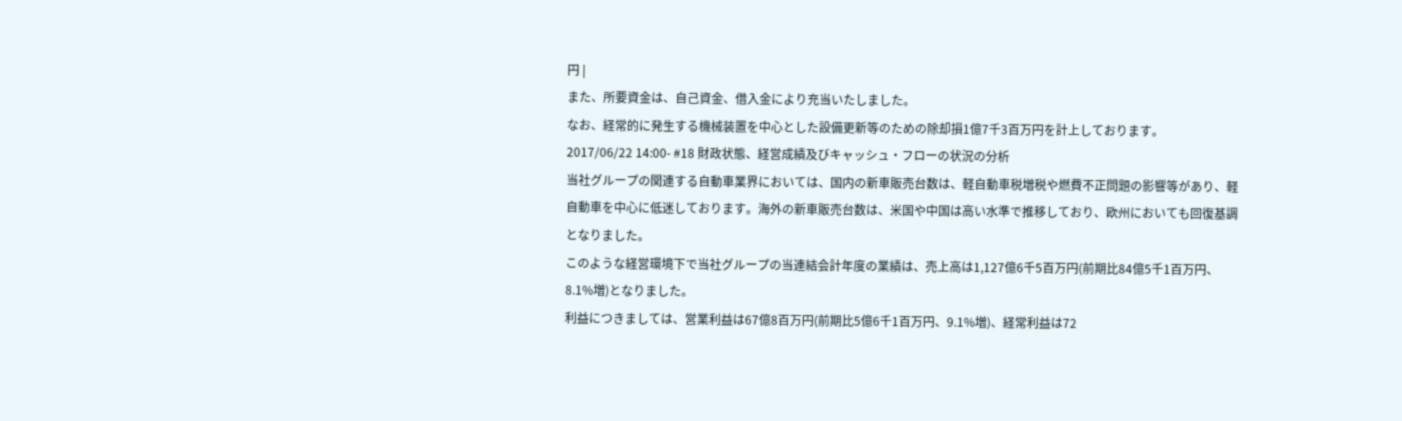円 |
また、所要資金は、自己資金、借入金により充当いたしました。
なお、経常的に発生する機械装置を中心とした設備更新等のための除却損1億7千3百万円を計上しております。
2017/06/22 14:00- #18 財政状態、経営成績及びキャッシュ・フローの状況の分析
当社グループの関連する自動車業界においては、国内の新車販売台数は、軽自動車税増税や燃費不正問題の影響等があり、軽自動車を中心に低迷しております。海外の新車販売台数は、米国や中国は高い水準で推移しており、欧州においても回復基調となりました。
このような経営環境下で当社グループの当連結会計年度の業績は、売上高は1,127億6千5百万円(前期比84億5千1百万円、8.1%増)となりました。
利益につきましては、営業利益は67億8百万円(前期比5億6千1百万円、9.1%増)、経常利益は72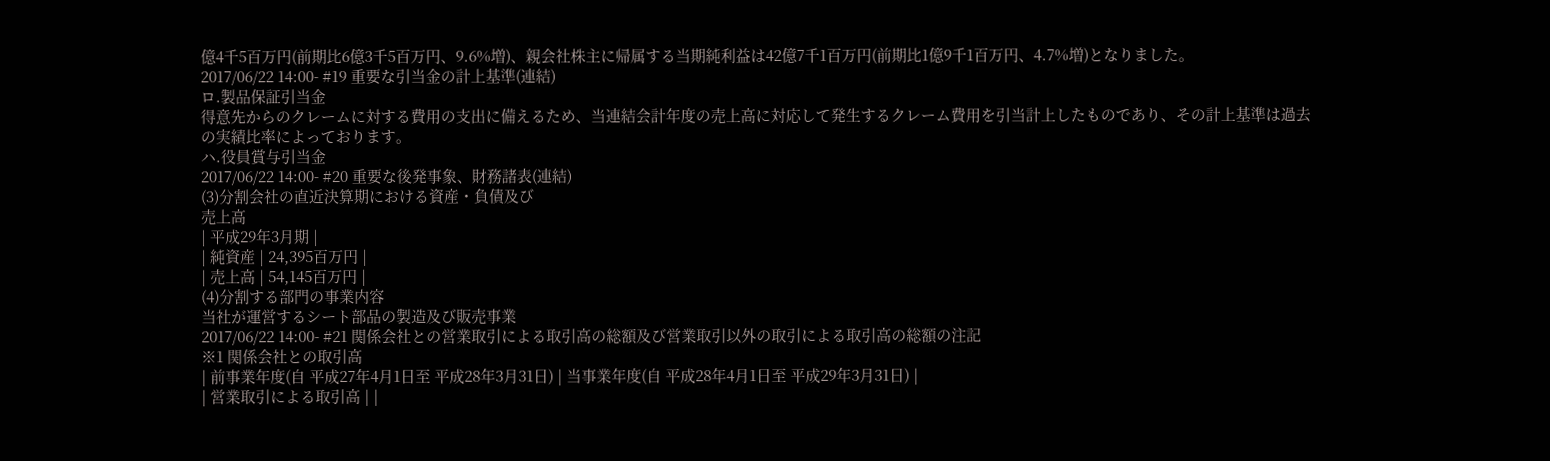億4千5百万円(前期比6億3千5百万円、9.6%増)、親会社株主に帰属する当期純利益は42億7千1百万円(前期比1億9千1百万円、4.7%増)となりました。
2017/06/22 14:00- #19 重要な引当金の計上基準(連結)
ロ.製品保証引当金
得意先からのクレームに対する費用の支出に備えるため、当連結会計年度の売上高に対応して発生するクレーム費用を引当計上したものであり、その計上基準は過去の実績比率によっております。
ハ.役員賞与引当金
2017/06/22 14:00- #20 重要な後発事象、財務諸表(連結)
(3)分割会社の直近決算期における資産・負債及び
売上高
| 平成29年3月期 |
| 純資産 | 24,395百万円 |
| 売上高 | 54,145百万円 |
(4)分割する部門の事業内容
当社が運営するシート部品の製造及び販売事業
2017/06/22 14:00- #21 関係会社との営業取引による取引高の総額及び営業取引以外の取引による取引高の総額の注記
※1 関係会社との取引高
| 前事業年度(自 平成27年4月1日至 平成28年3月31日) | 当事業年度(自 平成28年4月1日至 平成29年3月31日) |
| 営業取引による取引高 | |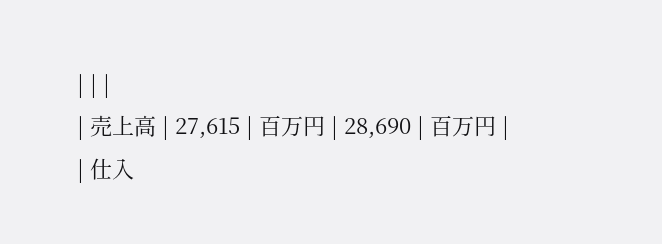| | |
| 売上高 | 27,615 | 百万円 | 28,690 | 百万円 |
| 仕入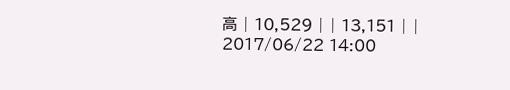高 | 10,529 | | 13,151 | |
2017/06/22 14:00